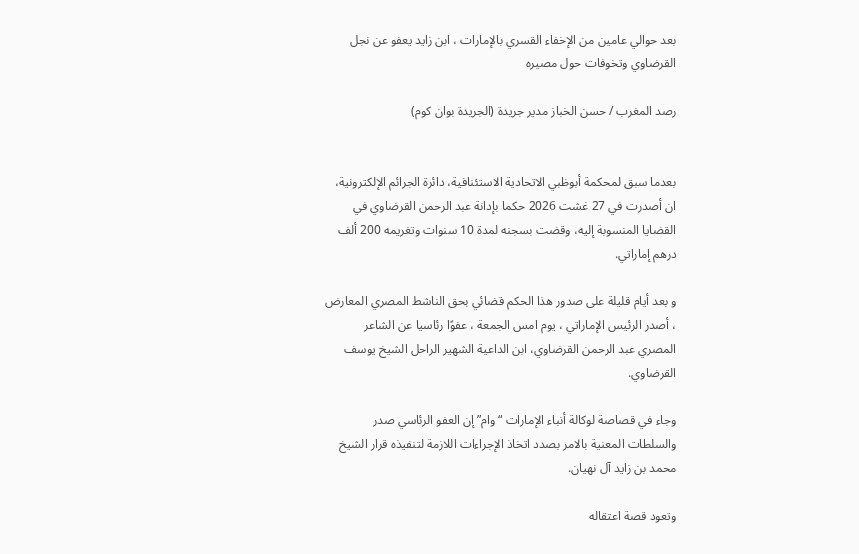بعد حوالي عامين من الإخفاء القسري بالإمارات ، ابن زايد يعفو عن نجل القرضاوي وتخوفات حول مصيره

رصد المغرب / حسن الخباز مدير جريدة (الجريدة بوان كوم)


بعدما سبق لمحكمة أبوظبي الاتحادية الاستئنافية، دائرة الجرائم الإلكترونية، ان أصدرت في 27 غشت 2026 حكما بإدانة عبد الرحمن القرضاوي في القضايا المنسوبة إليه، وقضت بسجنه لمدة 10 سنوات وتغريمه 200 ألف درهم إماراتي.

و بعد أيام قليلة على صدور هذا الحكم قضائي بحق الناشط المصري المعارض ، أصدر الرئيس الإماراتي ، يوم امس الجمعة ، عفوًا رئاسيا عن الشاعر المصري عبد الرحمن القرضاوي، ابن الداعية الشهير الراحل الشيخ يوسف القرضاوي.

وجاء في قصاصة لوكالة أنباء الإمارات “وام” إن العفو الرئاسي صدر والسلطات المعنية بالامر بصدد اتخاذ الإجراءات اللازمة لتنفيذه قرار الشيخ محمد بن زايد آل نهيان.

وتعود قصة اعتقاله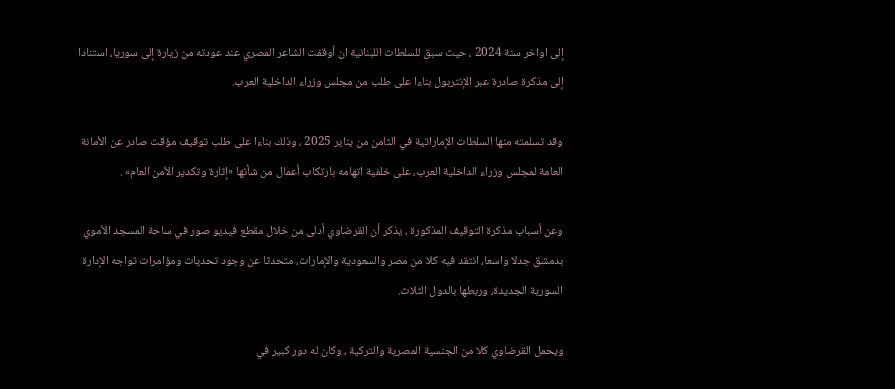إلى اواخر سنة 2024 ، حيث سبق للسلطات اللبنانية ان أوقفت الشاعر المصري عند عودته من زيارة إلى سوريا، استنادا إلى مذكرة صادرة عبر الإنتربول بناءا على طلب من مجلس وزراء الداخلية العرب.

وقد تسلمته منها السلطات الإماراتية في الثامن من يناير 2025 ، وذلك بناءا على طلب توقيف مؤقت صادر عن الأمانة العامة لمجلس وزراء الداخلية العرب، على خلفية اتهامه بارتكاب أعمال من شأنها «إثارة وتكدير الأمن العام» .

وعن أسباب مذكرة التوقيف المذكورة ، يذكر أن القرضاوي أدلى من خلال مقطع فيديو صور في ساحة المسجد الأموي بدمشق جدلا واسعا، انتقد فيه كلا من مصر والسعودية والإمارات، متحدثا عن وجود تحديات ومؤامرات تواجه الإدارة السورية الجديدة، وربطها بالدول الثلاث.

ويحمل القرضاوي كلا من الجنسية المصرية والتركية ، وكان له دور كبير في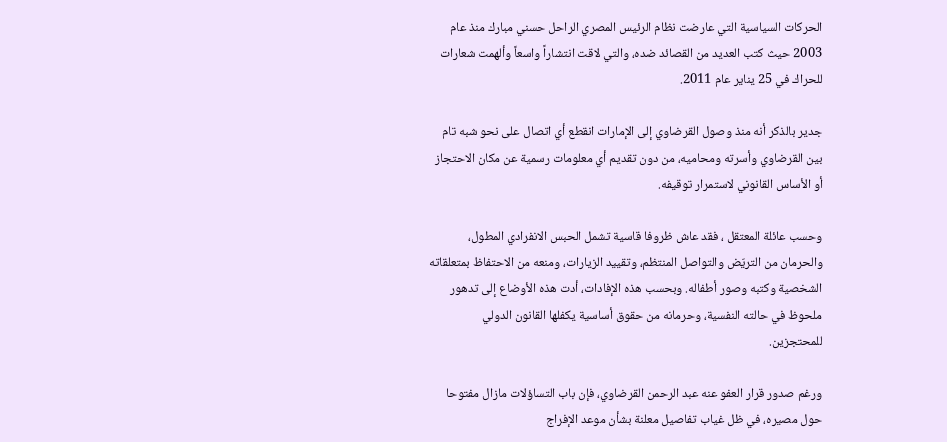الحركات السياسية التي عارضت نظام الرئيس المصري الراحل حسني مبارك منذ عام 2003 حيث كتب العديد من القصائد ضده، والتي لاقت انتشاراً واسعاً وألهمت شعارات للحراك في 25 يناير عام 2011.

جدير بالذكر أنه منذ وصول القرضاوي إلى الإمارات انقطع أي اتصال على نحو شبه تام بين القرضاوي وأسرته ومحاميه، من دون تقديم أي معلومات رسمية عن مكان الاحتجاز أو الأساس القانوني لاستمرار توقيفه.

وحسب عائلة المعتقل ، فقد عاش ظروفا قاسية تشمل الحبس الانفرادي المطول، والحرمان من التريّض والتواصل المنتظم، وتقييد الزيارات، ومنعه من الاحتفاظ بمتعلقاته الشخصية وكتبه وصور أطفاله. وبحسب هذه الإفادات، أدت هذه الأوضاع إلى تدهور ملحوظ في حالته النفسية، وحرمانه من حقوق أساسية يكفلها القانون الدولي للمحتجزين.

ورغم صدور قرار العفو عنه عبد الرحمن القرضاوي، فإن باب التساؤلات مازال مفتوحا حول مصيره، في ظل غياب تفاصيل معلنة بشأن موعد الإفراج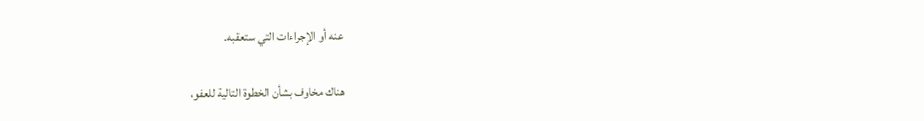عنه أو الإجراءات التي ستعقبه.

هناك مخاوف بشأن الخطوة التالية للعفو،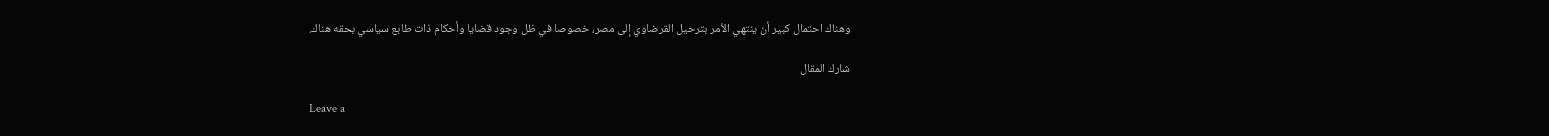وهناك احتمال كبير أن ينتهي الأمر بترحيل القرضاوي إلى مصر، خصوصا في ظل وجود قضايا وأحكام ذات طابع سياسي بحقه هناك.

شارك المقال

Leave a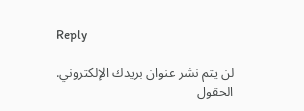Reply

لن يتم نشر عنوان بريدك الإلكتروني. الحقول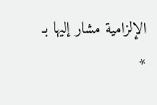الإلزامية مشار إليها بـ *